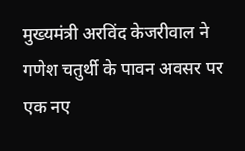मुख्यमंत्री अरविंद केजरीवाल ने गणेश चतुर्थी के पावन अवसर पर एक नए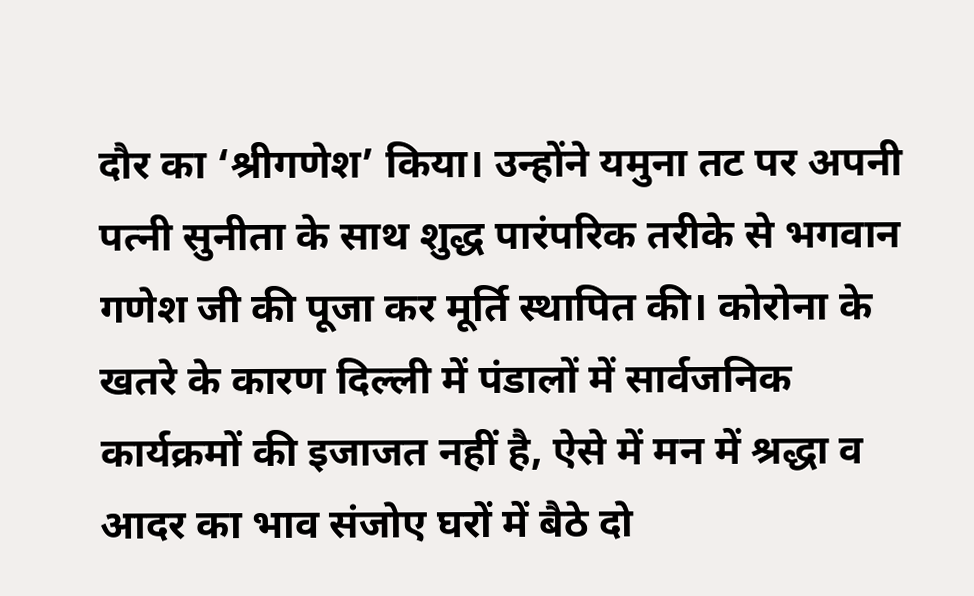दौर का ‘श्रीगणेश’ किया। उन्होंने यमुना तट पर अपनी पत्नी सुनीता के साथ शुद्ध पारंपरिक तरीके से भगवान गणेश जी की पूजा कर मूर्ति स्थापित की। कोरोना के खतरे के कारण दिल्ली में पंडालों में सार्वजनिक कार्यक्रमों की इजाजत नहीं है, ऐसे में मन में श्रद्धा व आदर का भाव संजोए घरों में बैठे दो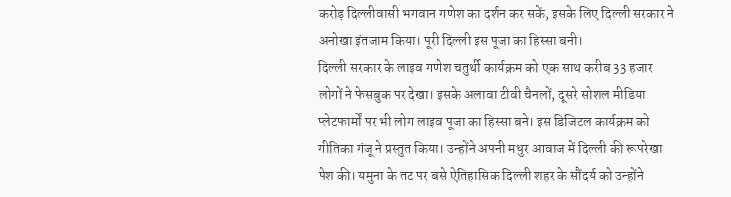करोड़ दिल्लीवासी भगवान गणेश का दर्शन कर सकें, इसके लिए दिल्ली सरकार ने अनोखा इंतजाम किया। पूरी दिल्ली इस पूजा का हिस्सा बनी।
दिल्ली सरकार के लाइव गणेश चतुर्थी कार्यक्रम को एक साथ करीब 33 हजार लोगों ने फेसबुक पर देखा। इसके अलावा टीवी चैनलों, दूसरे सोशल मीडिया प्लेटफार्मों पर भी लोग लाइव पूजा का हिस्सा बने। इस डिजिटल कार्यक्रम को गीतिका गंजू ने प्रस्तुत किया। उन्होंने अपनी मधुर आवाज में दिल्ली की रूपरेखा पेश की। यमुना के तट पर बसे ऐतिहासिक दिल्ली शहर के सौंदर्य को उन्होंने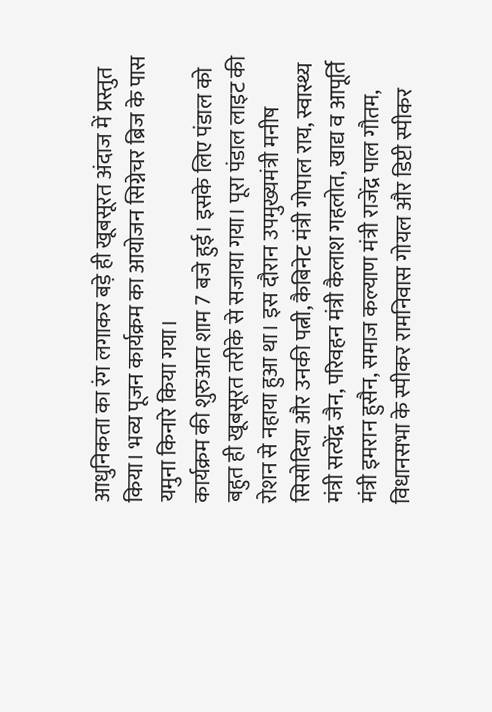आधुनिकता का रंग लगाकर बड़े ही खूबसूरत अंदाज में प्रस्तुत किया। भव्य पूजन कार्यक्रम का आयोजन सिग्नेचर ब्रिज के पास यमुना किनारे किया गया।
कार्यक्रम की शुरुआत शाम 7 बजे हुई। इसके लिए पंडाल को बहुत ही खूबसूरत तरीके से सजाया गया। पूरा पंडाल लाइट की रोशन से नहाया हुआ था। इस दौरान उपमुख्यमंत्री मनीष सिसोदिया और उनकी पत्नी, कैबिनेट मंत्री गोपाल राय, स्वास्थ्य मंत्री सत्येंद्र जैन, परिवहन मंत्री कैलाश गहलोत, खाद्य व आपूर्ति मंत्री इमरान हुसैन, समाज कल्याण मंत्री राजेंद्र पाल गौतम, विधानसभा के स्पीकर रामनिवास गोयल और डिप्टी स्पीकर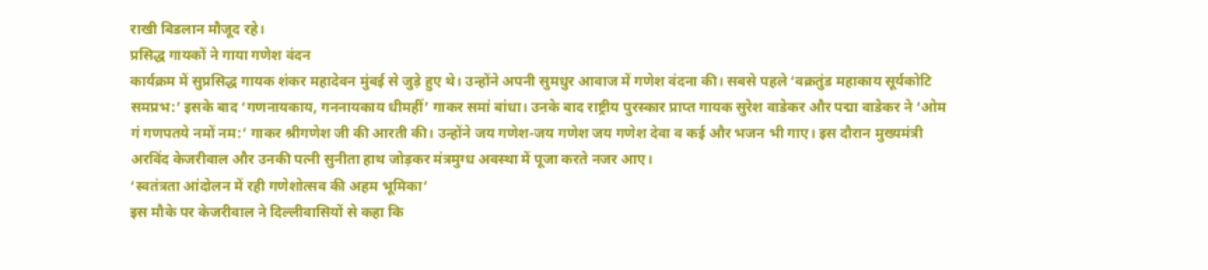राखी बिडलान मौजूद रहे।
प्रसिद्ध गायकों ने गाया गणेश वंदन
कार्यक्रम में सुप्रसिद्ध गायक शंकर महादेवन मुंबई से जुड़े हुए थे। उन्होंने अपनी सुमधुर आवाज में गणेश वंदना की। सबसे पहले ‘वक्रतुंड महाकाय सूर्यकोटि समप्रभ:’ इसके बाद ‘गणनायकाय, गननायकाय धीमहीं’ गाकर समां बांधा। उनके बाद राष्ट्रीय पुरस्कार प्राप्त गायक सुरेश वाडेकर और पद्मा वाडेकर ने ‘ओम गं गणपतये नमों नम:’ गाकर श्रीगणेश जी की आरती की। उन्होंने जय गणेश-जय गणेश जय गणेश देवा व कई और भजन भी गाए। इस दौरान मुख्यमंत्री अरविंद केजरीवाल और उनकी पत्नी सुनीता हाथ जोड़कर मंत्रमुग्ध अवस्था में पूजा करते नजर आए।
‘स्वतंत्रता आंदोलन में रही गणेशोत्सव की अहम भूमिका’
इस मौके पर केजरीवाल ने दिल्लीवासियों से कहा कि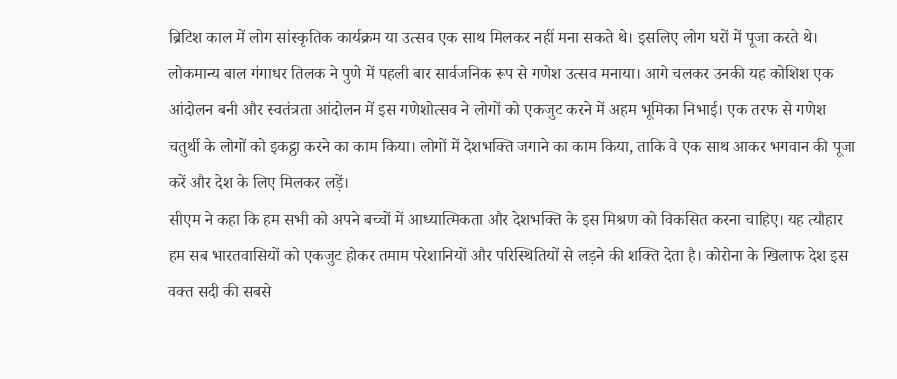ब्रिटिश काल में लोग सांस्कृतिक कार्यक्रम या उत्सव एक साथ मिलकर नहीं मना सकते थे। इसलिए लोग घरों में पूजा करते थे। लोकमान्य बाल गंगाधर तिलक ने पुणे में पहली बार सार्वजनिक रूप से गणेश उत्सव मनाया। आगे चलकर उनकी यह कोशिश एक आंदोलन बनी और स्वतंत्रता आंदोलन में इस गणेशोत्सव ने लोगों को एकजुट करने में अहम भूमिका निभाई। एक तरफ से गणेश चतुर्थी के लोगों को इकट्ठा करने का काम किया। लोगों में देशभक्ति जगाने का काम किया, ताकि वे एक साथ आकर भगवान की पूजा करें और देश के लिए मिलकर लड़ें।
सीएम ने कहा कि हम सभी को अपने बच्चों में आध्यात्मिकता और देशभक्ति के इस मिश्रण को विकसित करना चाहिए। यह त्यौहार हम सब भारतवासियों को एकजुट होकर तमाम परेशानियों और परिस्थितियों से लड़ने की शक्ति देता है। कोरोना के खिलाफ देश इस वक्त सदी की सबसे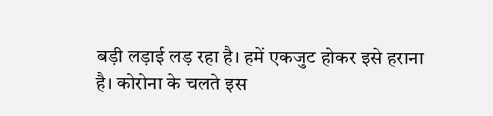बड़ी लड़ाई लड़ रहा है। हमें एकजुट होकर इसे हराना है। कोरोना के चलते इस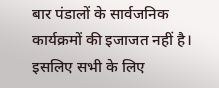बार पंडालों के सार्वजनिक कार्यक्रमों की इजाजत नहीं है। इसलिए सभी के लिए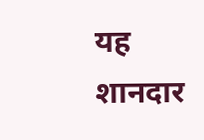यह शानदार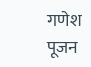गणेश पूजन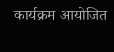कार्यक्रम आयोजित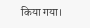किया गया।